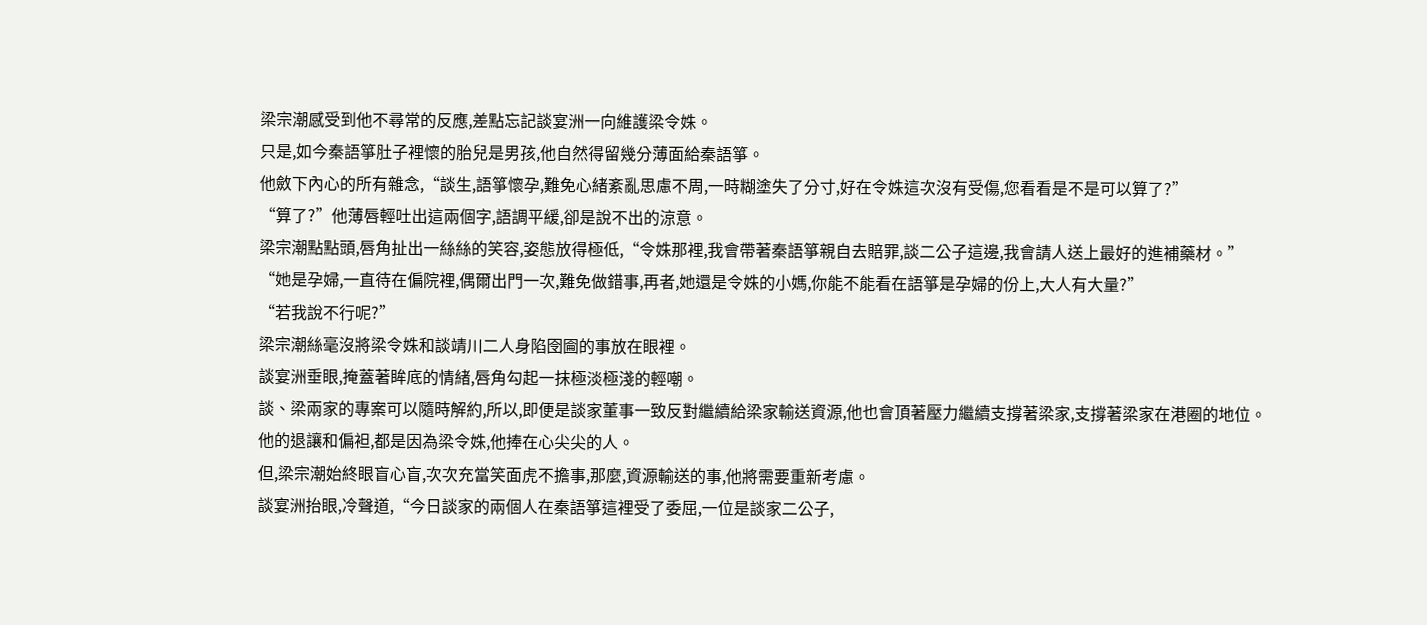梁宗潮感受到他不尋常的反應,差點忘記談宴洲一向維護梁令姝。
只是,如今秦語箏肚子裡懷的胎兒是男孩,他自然得留幾分薄面給秦語箏。
他斂下內心的所有雜念,“談生,語箏懷孕,難免心緒紊亂思慮不周,一時糊塗失了分寸,好在令姝這次沒有受傷,您看看是不是可以算了?”
“算了?”他薄唇輕吐出這兩個字,語調平緩,卻是說不出的涼意。
梁宗潮點點頭,唇角扯出一絲絲的笑容,姿態放得極低,“令姝那裡,我會帶著秦語箏親自去賠罪,談二公子這邊,我會請人送上最好的進補藥材。”
“她是孕婦,一直待在偏院裡,偶爾出門一次,難免做錯事,再者,她還是令姝的小媽,你能不能看在語箏是孕婦的份上,大人有大量?”
“若我說不行呢?”
梁宗潮絲毫沒將梁令姝和談靖川二人身陷囹圇的事放在眼裡。
談宴洲垂眼,掩蓋著眸底的情緒,唇角勾起一抹極淡極淺的輕嘲。
談、梁兩家的專案可以隨時解約,所以,即便是談家董事一致反對繼續給梁家輸送資源,他也會頂著壓力繼續支撐著梁家,支撐著梁家在港圈的地位。
他的退讓和偏袒,都是因為梁令姝,他捧在心尖尖的人。
但,梁宗潮始終眼盲心盲,次次充當笑面虎不擔事,那麼,資源輸送的事,他將需要重新考慮。
談宴洲抬眼,冷聲道,“今日談家的兩個人在秦語箏這裡受了委屈,一位是談家二公子,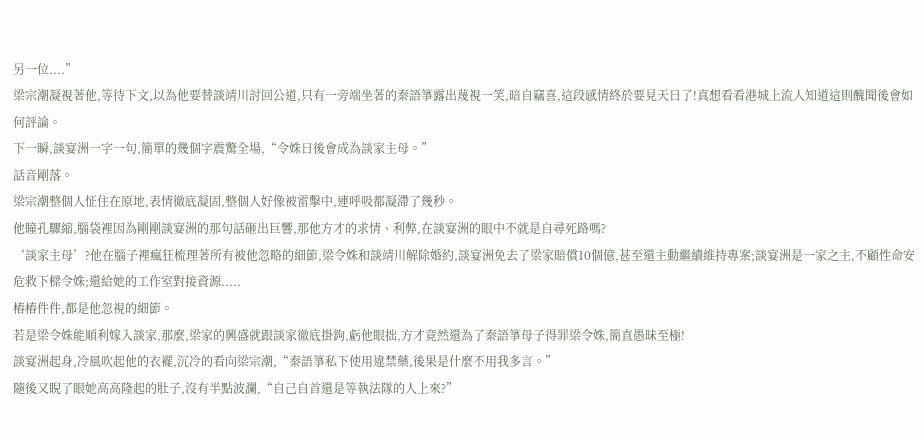另一位....”
梁宗潮凝視著他,等待下文,以為他要替談靖川討回公道,只有一旁端坐著的秦語箏露出蔑視一笑,暗自竊喜,這段感情終於要見天日了!真想看看港城上流人知道這則醜聞後會如何評論。
下一瞬,談宴洲一字一句,簡單的幾個字震驚全場,“令姝日後會成為談家主母。”
話音剛落。
梁宗潮整個人怔住在原地,表情徹底凝固,整個人好像被雷擊中,連呼吸都凝滯了幾秒。
他瞳孔驟縮,腦袋裡因為剛剛談宴洲的那句話砸出巨響,那他方才的求情、利弊,在談宴洲的眼中不就是自尋死路嗎?
‘談家主母’?他在腦子裡瘋狂梳理著所有被他忽略的細節,梁令姝和談靖川解除婚約,談宴洲免去了梁家賠償10個億,甚至還主動繼續維持專案;談宴洲是一家之主,不顧性命安危救下樑令姝;還給她的工作室對接資源.....
樁樁件件,都是他忽視的細節。
若是梁令姝能順利嫁入談家,那麼,梁家的興盛就跟談家徹底掛鉤,虧他眼拙,方才竟然還為了秦語箏母子得罪梁令姝,簡直愚昧至極!
談宴洲起身,冷風吹起他的衣襬,沉冷的看向梁宗潮,“秦語箏私下使用違禁藥,後果是什麼不用我多言。”
隨後又睨了眼她高高隆起的肚子,沒有半點波瀾,“自己自首還是等執法隊的人上來?”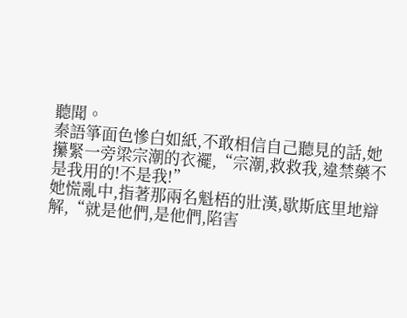聽聞。
秦語箏面色慘白如紙,不敢相信自己聽見的話,她攥緊一旁梁宗潮的衣襬,“宗潮,救救我,違禁藥不是我用的!不是我!”
她慌亂中,指著那兩名魁梧的壯漢,歇斯底里地辯解,“就是他們,是他們,陷害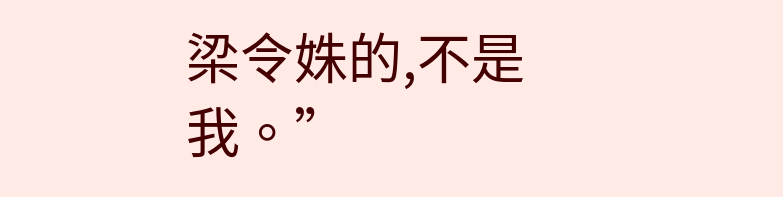梁令姝的,不是我。”